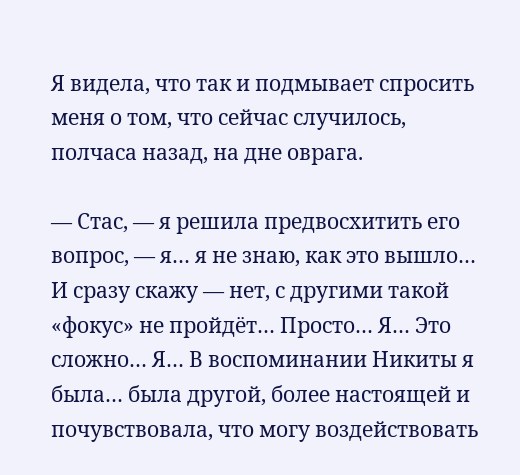Я видела, что так и подмывает спросить меня о том, что сейчас случилось, полчаса назад, на дне оврага.

— Стас, — я решила предвосхитить его вопрос, — я… я не знаю, как это вышло… И сразу скажу — нет, с другими такой «фокус» не пройдёт… Просто… Я… Это сложно… Я… В воспоминании Никиты я была… была другой, более настоящей и почувствовала, что могу воздействовать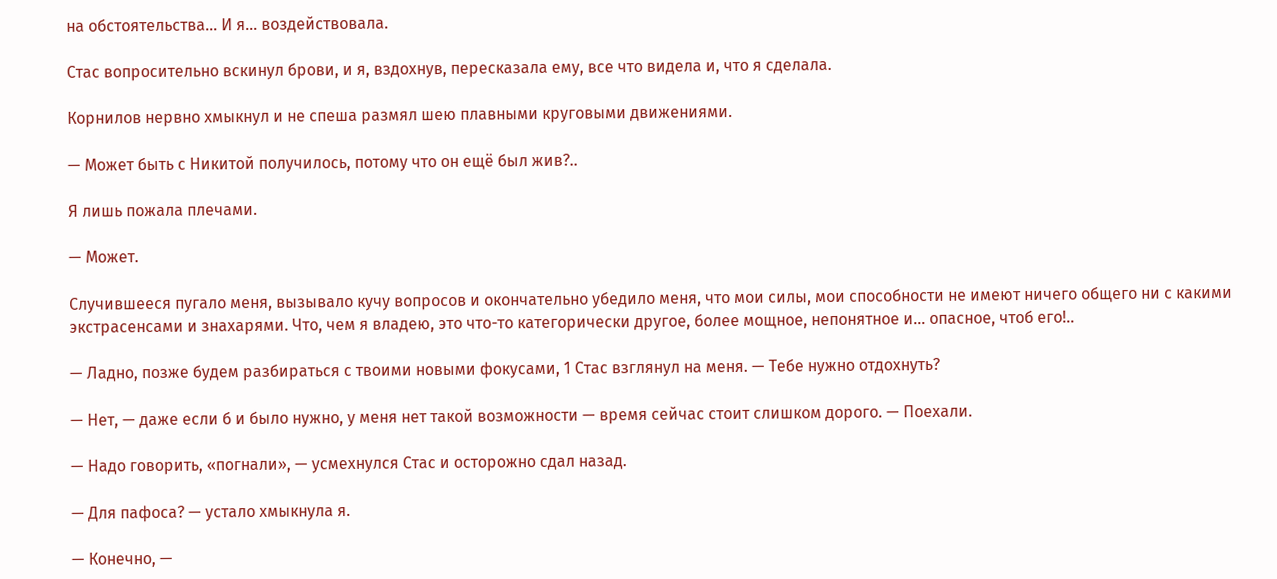на обстоятельства… И я… воздействовала.

Стас вопросительно вскинул брови, и я, вздохнув, пересказала ему, все что видела и, что я сделала.

Корнилов нервно хмыкнул и не спеша размял шею плавными круговыми движениями.

— Может быть с Никитой получилось, потому что он ещё был жив?..

Я лишь пожала плечами.

— Может.

Случившееся пугало меня, вызывало кучу вопросов и окончательно убедило меня, что мои силы, мои способности не имеют ничего общего ни с какими экстрасенсами и знахарями. Что, чем я владею, это что-то категорически другое, более мощное, непонятное и… опасное, чтоб его!..

— Ладно, позже будем разбираться с твоими новыми фокусами, 1 Стас взглянул на меня. — Тебе нужно отдохнуть?

— Нет, — даже если б и было нужно, у меня нет такой возможности — время сейчас стоит слишком дорого. — Поехали.

— Надо говорить, «погнали», — усмехнулся Стас и осторожно сдал назад.

— Для пафоса? — устало хмыкнула я.

— Конечно, —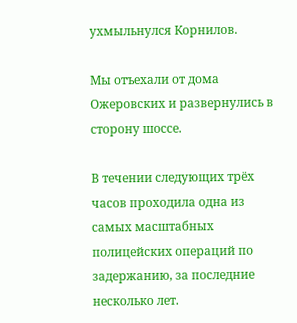ухмыльнулся Корнилов.

Мы отъехали от дома Ожеровских и развернулись в сторону шоссе.

В течении следующих трёх часов проходила одна из самых масштабных полицейских операций по задержанию, за последние несколько лет.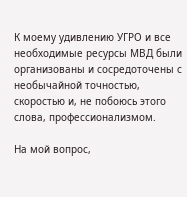К моему удивлению УГРО и все необходимые ресурсы МВД были организованы и сосредоточены с необычайной точностью, скоростью и, не побоюсь этого слова, профессионализмом.

На мой вопрос,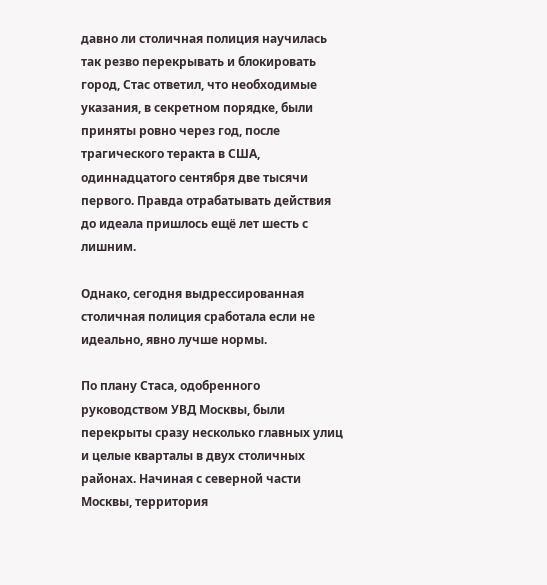давно ли столичная полиция научилась так резво перекрывать и блокировать город, Стас ответил, что необходимые указания, в секретном порядке, были приняты ровно через год, после трагического теракта в США, одиннадцатого сентября две тысячи первого. Правда отрабатывать действия до идеала пришлось ещё лет шесть с лишним.

Однако, сегодня выдрессированная столичная полиция сработала если не идеально, явно лучше нормы.

По плану Стаса, одобренного руководством УВД Москвы, были перекрыты сразу несколько главных улиц и целые кварталы в двух столичных районах. Начиная с северной части Москвы, территория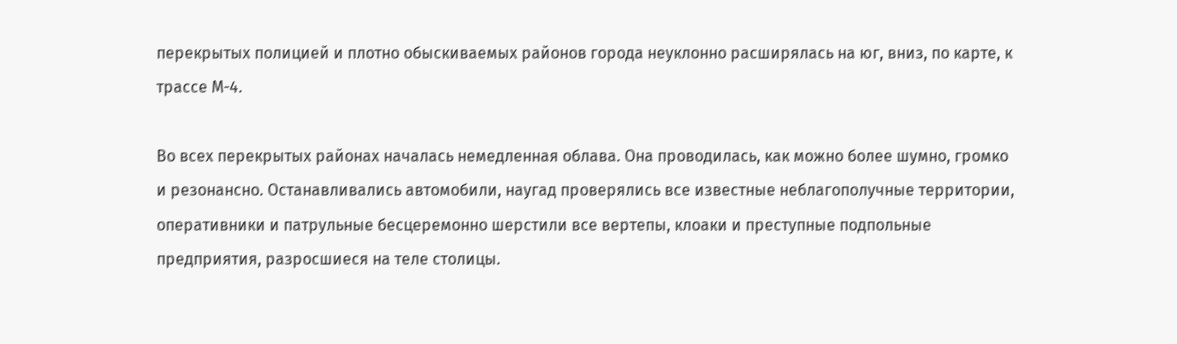перекрытых полицией и плотно обыскиваемых районов города неуклонно расширялась на юг, вниз, по карте, к трассе М-4.

Во всех перекрытых районах началась немедленная облава. Она проводилась, как можно более шумно, громко и резонансно. Останавливались автомобили, наугад проверялись все известные неблагополучные территории, оперативники и патрульные бесцеремонно шерстили все вертепы, клоаки и преступные подпольные предприятия, разросшиеся на теле столицы.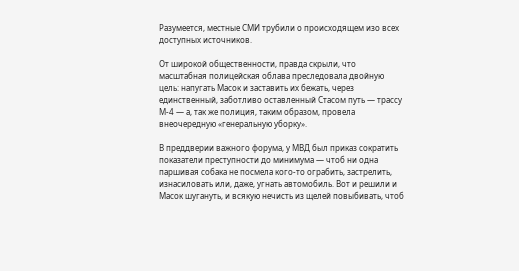Разумеется, местные СМИ трубили о происходящем изо всех доступных источников.

От широкой общественности, правда скрыли, что масштабная полицейская облава преследовала двойную цель: напугать Масок и заставить их бежать, через единственный, заботливо оставленный Стасом путь — трассу М-4 — а, так же полиция, таким образом, провела внеочередную «генеральную уборку».

В преддверии важного форума, у МВД был приказ сократить показатели преступности до минимума — чтоб ни одна паршивая собака не посмела кого-то ограбить, застрелить, изнасиловать или, даже, угнать автомобиль. Вот и решили и Масок шугануть, и всякую нечисть из щелей повыбивать, чтоб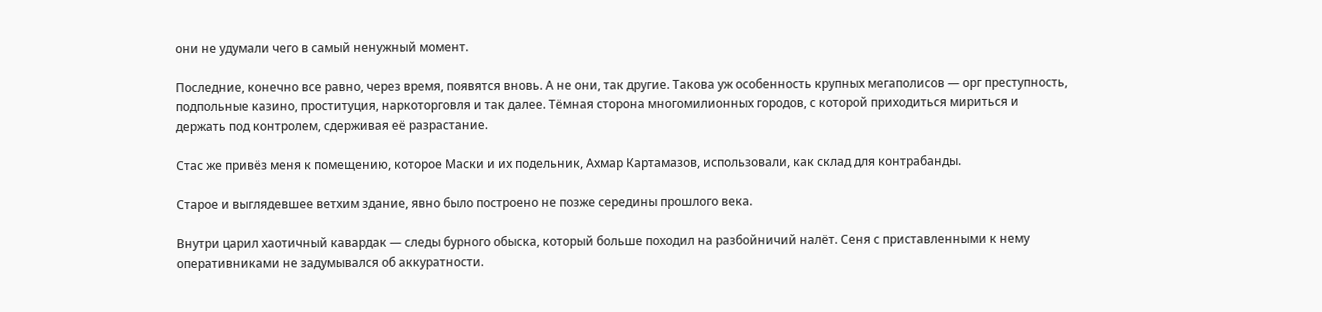они не удумали чего в самый ненужный момент.

Последние, конечно все равно, через время, появятся вновь. А не они, так другие. Такова уж особенность крупных мегаполисов — орг преступность, подпольные казино, проституция, наркоторговля и так далее. Тёмная сторона многомилионных городов, с которой приходиться мириться и держать под контролем, сдерживая её разрастание.

Стас же привёз меня к помещению, которое Маски и их подельник, Ахмар Картамазов, использовали, как склад для контрабанды.

Старое и выглядевшее ветхим здание, явно было построено не позже середины прошлого века.

Внутри царил хаотичный кавардак — следы бурного обыска, который больше походил на разбойничий налёт. Сеня с приставленными к нему оперативниками не задумывался об аккуратности.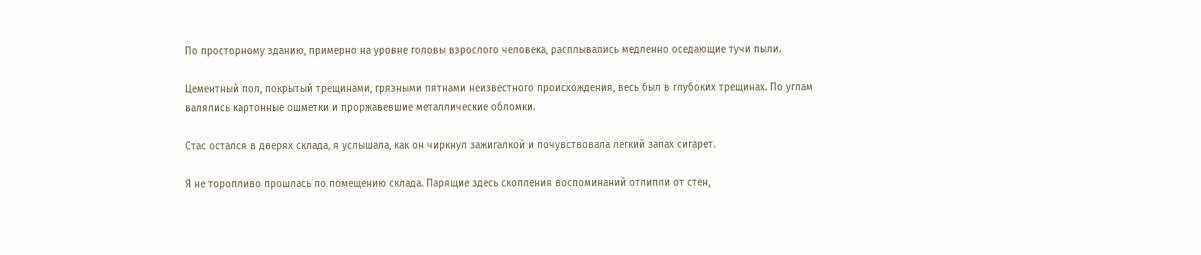По просторному зданию, примерно на уровне головы взрослого человека, расплывались медленно оседающие тучи пыли.

Цементный пол, покрытый трещинами, грязными пятнами неизвестного происхождения, весь был в глубоких трещинах. По углам валялись картонные ошметки и проржавевшие металлические обломки.

Стас остался в дверях склада, я услышала, как он чиркнул зажигалкой и почувствовала легкий запах сигарет.

Я не торопливо прошлась по помещению склада. Парящие здесь скопления воспоминаний отлипли от стен,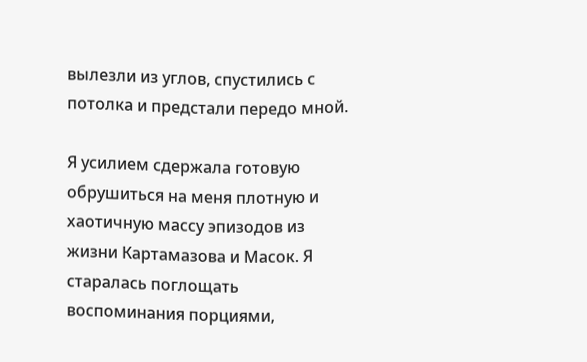вылезли из углов, спустились с потолка и предстали передо мной.

Я усилием сдержала готовую обрушиться на меня плотную и хаотичную массу эпизодов из жизни Картамазова и Масок. Я старалась поглощать воспоминания порциями,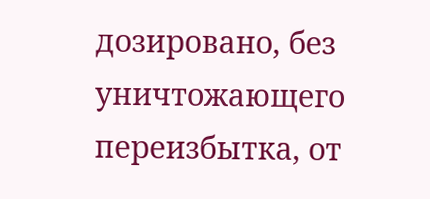дозировано, без уничтожающего переизбытка, от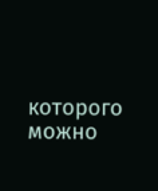которого можно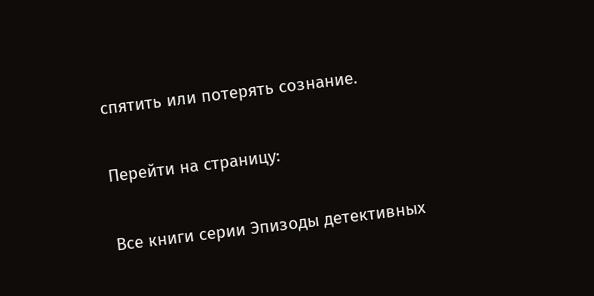спятить или потерять сознание.

Перейти на страницу:

Все книги серии Эпизоды детективных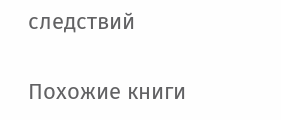следствий

Похожие книги